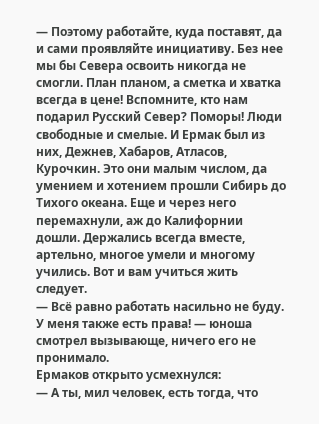— Поэтому работайте, куда поставят, да и сами проявляйте инициативу. Без нее мы бы Севера освоить никогда не смогли. План планом, а сметка и хватка всегда в цене! Вспомните, кто нам подарил Русский Север? Поморы! Люди свободные и смелые. И Ермак был из них, Дежнев, Хабаров, Атласов, Курочкин. Это они малым числом, да умением и хотением прошли Сибирь до Тихого океана. Еще и через него перемахнули, аж до Калифорнии дошли. Держались всегда вместе, артельно, многое умели и многому учились. Вот и вам учиться жить следует.
— Всё равно работать насильно не буду. У меня также есть права! — юноша смотрел вызывающе, ничего его не пронимало.
Ермаков открыто усмехнулся:
— А ты, мил человек, есть тогда, что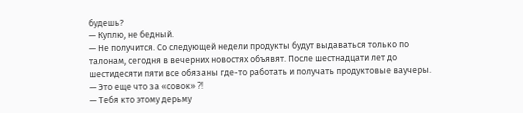будешь?
— Куплю, не бедный.
— Не получится. Со следующей недели продукты будут выдаваться только по талонам, сегодня в вечерних новостях объявят. После шестнадцати лет до шестидесяти пяти все обязаны где-то работать и получать продуктовые ваучеры.
— Это еще что за «совок» ⁈
— Тебя кто этому дерьму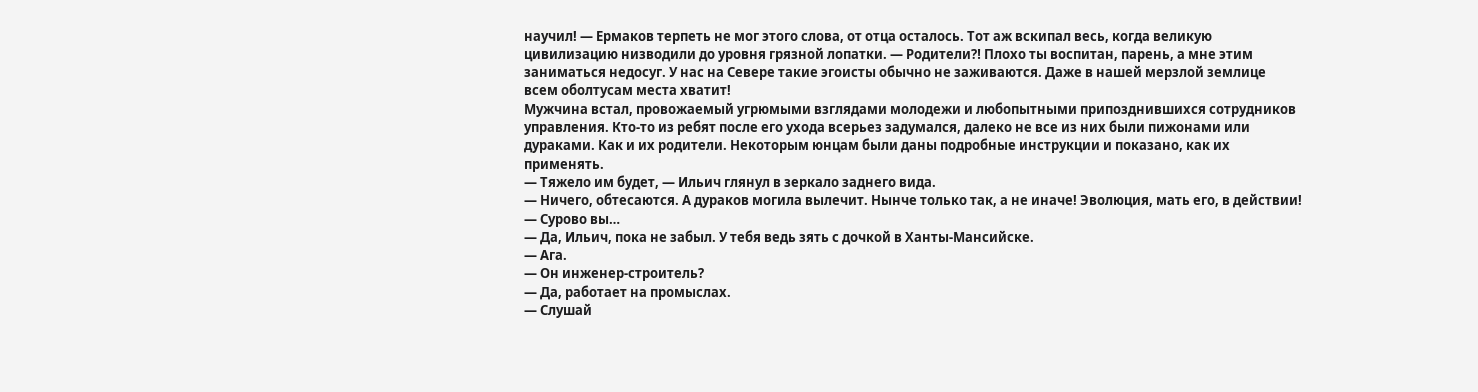научил! — Ермаков терпеть не мог этого слова, от отца осталось. Тот аж вскипал весь, когда великую цивилизацию низводили до уровня грязной лопатки. — Родители⁈ Плохо ты воспитан, парень, а мне этим заниматься недосуг. У нас на Севере такие эгоисты обычно не заживаются. Даже в нашей мерзлой землице всем оболтусам места хватит!
Мужчина встал, провожаемый угрюмыми взглядами молодежи и любопытными припозднившихся сотрудников управления. Кто-то из ребят после его ухода всерьез задумался, далеко не все из них были пижонами или дураками. Как и их родители. Некоторым юнцам были даны подробные инструкции и показано, как их применять.
— Тяжело им будет, — Ильич глянул в зеркало заднего вида.
— Ничего, обтесаются. А дураков могила вылечит. Нынче только так, а не иначе! Эволюция, мать его, в действии!
— Сурово вы…
— Да, Ильич, пока не забыл. У тебя ведь зять с дочкой в Ханты-Мансийске.
— Ага.
— Он инженер-строитель?
— Да, работает на промыслах.
— Слушай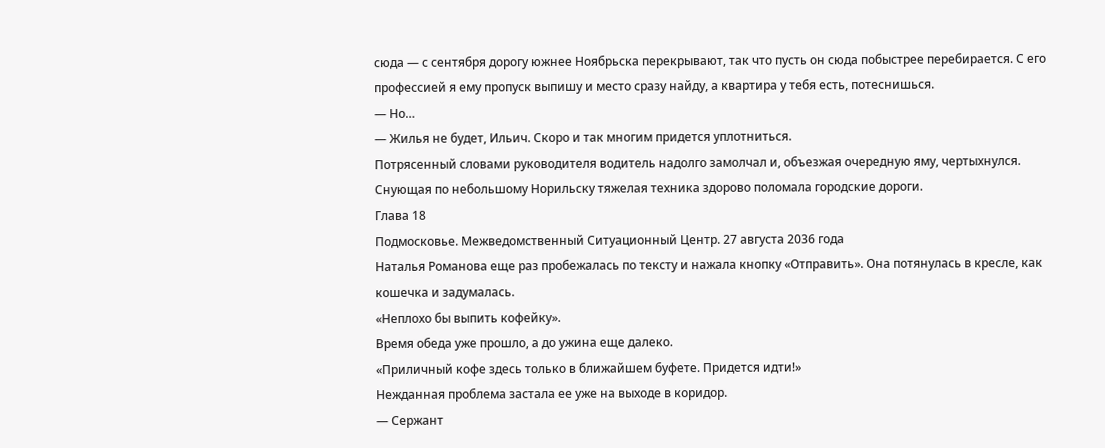сюда — с сентября дорогу южнее Ноябрьска перекрывают, так что пусть он сюда побыстрее перебирается. С его профессией я ему пропуск выпишу и место сразу найду, а квартира у тебя есть, потеснишься.
— Но…
— Жилья не будет, Ильич. Скоро и так многим придется уплотниться.
Потрясенный словами руководителя водитель надолго замолчал и, объезжая очередную яму, чертыхнулся. Снующая по небольшому Норильску тяжелая техника здорово поломала городские дороги.
Глава 18
Подмосковье. Межведомственный Ситуационный Центр. 27 августа 2036 года
Наталья Романова еще раз пробежалась по тексту и нажала кнопку «Отправить». Она потянулась в кресле, как кошечка и задумалась.
«Неплохо бы выпить кофейку».
Время обеда уже прошло, а до ужина еще далеко.
«Приличный кофе здесь только в ближайшем буфете. Придется идти!»
Нежданная проблема застала ее уже на выходе в коридор.
— Сержант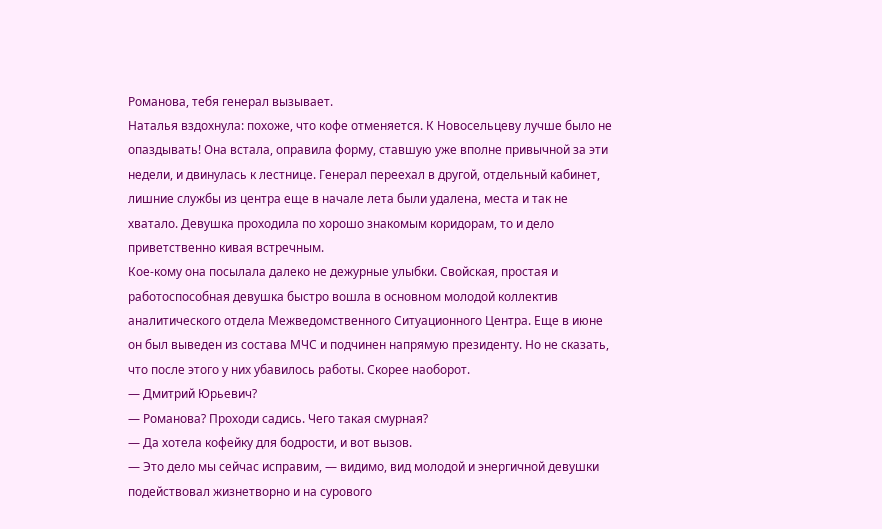Романова, тебя генерал вызывает.
Наталья вздохнула: похоже, что кофе отменяется. К Новосельцеву лучше было не опаздывать! Она встала, оправила форму, ставшую уже вполне привычной за эти недели, и двинулась к лестнице. Генерал переехал в другой, отдельный кабинет, лишние службы из центра еще в начале лета были удалена, места и так не хватало. Девушка проходила по хорошо знакомым коридорам, то и дело приветственно кивая встречным.
Кое-кому она посылала далеко не дежурные улыбки. Свойская, простая и работоспособная девушка быстро вошла в основном молодой коллектив аналитического отдела Межведомственного Ситуационного Центра. Еще в июне он был выведен из состава МЧС и подчинен напрямую президенту. Но не сказать, что после этого у них убавилось работы. Скорее наоборот.
— Дмитрий Юрьевич?
— Романова? Проходи садись. Чего такая смурная?
— Да хотела кофейку для бодрости, и вот вызов.
— Это дело мы сейчас исправим, — видимо, вид молодой и энергичной девушки подействовал жизнетворно и на сурового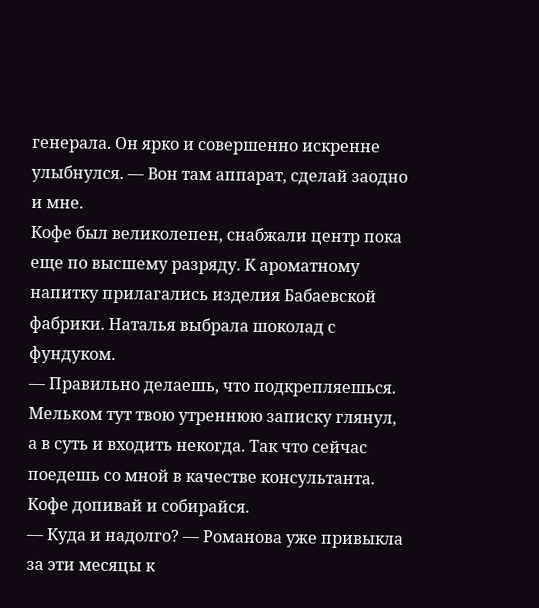генерала. Он ярко и совершенно искренне улыбнулся. — Вон там аппарат, сделай заодно и мне.
Кофе был великолепен, снабжали центр пока еще по высшему разряду. К ароматному напитку прилагались изделия Бабаевской фабрики. Наталья выбрала шоколад с фундуком.
— Правильно делаешь, что подкрепляешься. Мельком тут твою утреннюю записку глянул, а в суть и входить некогда. Так что сейчас поедешь со мной в качестве консультанта. Кофе допивай и собирайся.
— Куда и надолго? — Романова уже привыкла за эти месяцы к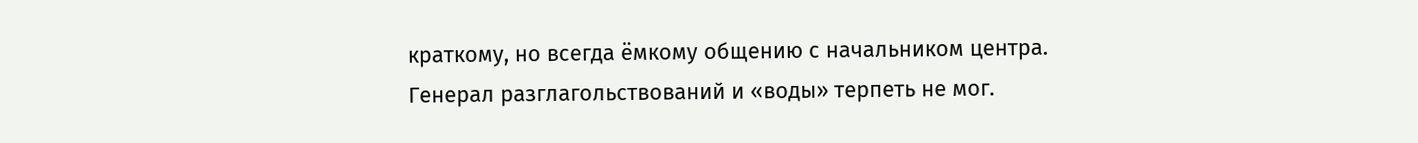краткому, но всегда ёмкому общению с начальником центра. Генерал разглагольствований и «воды» терпеть не мог.